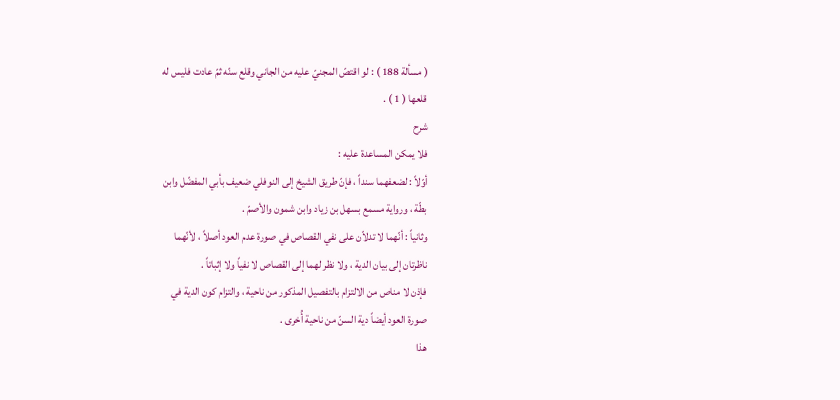( مسألة 188 ) : لو اقتصّ المجنيّ عليه من الجاني وقلع سنّه ثمّ عادت فليس له
قلعها ( 1 ) .
شرح
فلا يمكن المساعدة عليه :
أوّلاً : لضعفهما سنداً ، فإنّ طريق الشيخ إلى النوفلي ضعيف بأبي المفضّل وابن
بطّة ، ورواية مسمع بسهل بن زياد وابن شمون والأصمّ .
وثانياً : أنّهما لا تدلاّن على نفي القصاص في صورة عدم العود أصلاً ، لأنّهما
ناظرتان إلى بيان الدية ، ولا نظر لهما إلى القصاص لا نفياً ولا إثباتاً .
فإذن لا مناص من الالتزام بالتفصيل المذكور من ناحية ، والتزام كون الدية في
صورة العود أيضاً دية السنّ من ناحية أُخرى .
هذا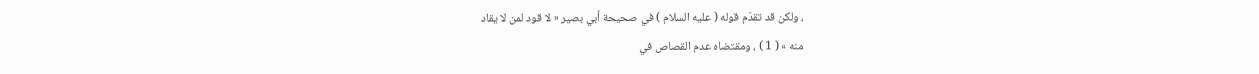، ولكن قد تقدّم قوله ( عليه السلام ) في صحيحة أبي بصير « لا قود لمن لا يقاد
منه » ( 1 ) ، ومقتضاه عدم القصاص في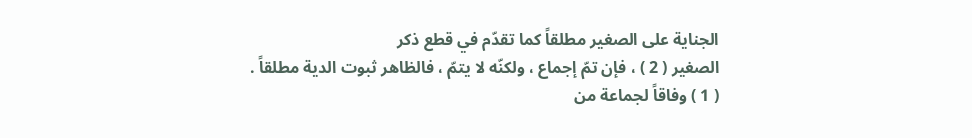الجناية على الصغير مطلقاً كما تقدّم في قطع ذكر
الصغير ( 2 ) ، فإن تمّ إجماع ، ولكنّه لا يتمّ ، فالظاهر ثبوت الدية مطلقاً .
( 1 ) وفاقاً لجماعة من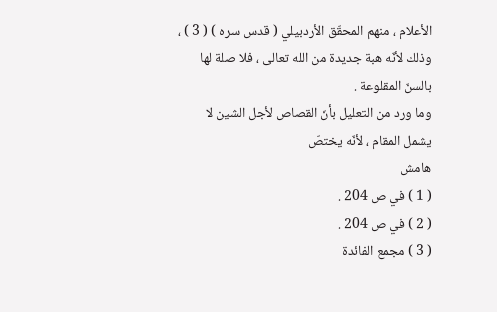الأعلام ، منهم المحقّق الأردبيلي ( قدس سره ) ( 3 ) ، وذلك لأنّه هبة جديدة من الله تعالى ، فلا صلة لها بالسنّ المقلوعة .
وما ورد من التعليل بأنّ القصاص لأجل الشين لا يشمل المقام ، لأنّه يختصّ
هامش
( 1 ) في ص 204 .
( 2 ) في ص 204 .
( 3 ) مجمع الفائدة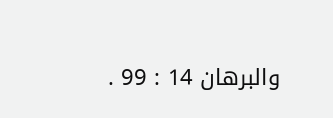والبرهان 14 : 99 .